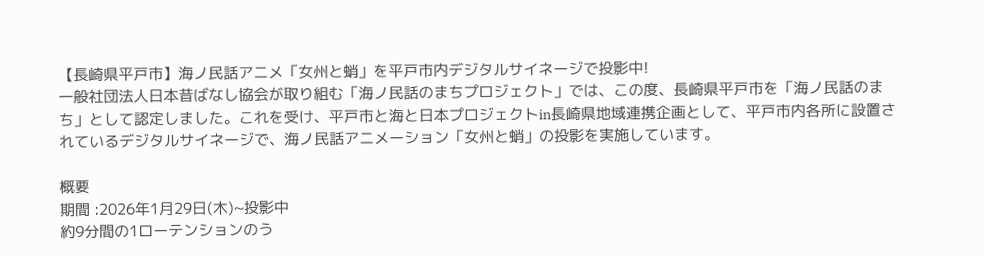【長崎県平戸市】海ノ民話アニメ「女州と蛸」を平戸市内デジタルサイネージで投影中!
一般社団法人日本昔ばなし協会が取り組む「海ノ民話のまちプロジェクト」では、この度、長崎県平戸市を「海ノ民話のまち」として認定しました。これを受け、平戸市と海と日本プロジェクトin長崎県地域連携企画として、平戸市内各所に設置されているデジタルサイネージで、海ノ民話アニメーション「女州と蛸」の投影を実施しています。

概要
期間 :2026年1月29日(木)~投影中
約9分間の1ローテンションのう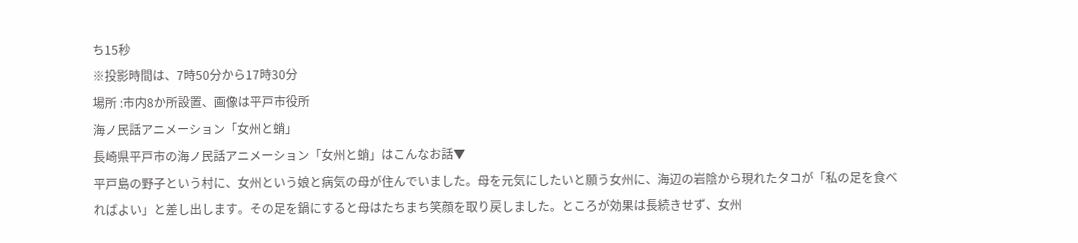ち15秒
※投影時間は、7時50分から17時30分
場所 :市内8か所設置、画像は平戸市役所
海ノ民話アニメーション「女州と蛸」
長崎県平戸市の海ノ民話アニメーション「女州と蛸」はこんなお話▼
平戸島の野子という村に、女州という娘と病気の母が住んでいました。母を元気にしたいと願う女州に、海辺の岩陰から現れたタコが「私の足を食べればよい」と差し出します。その足を鍋にすると母はたちまち笑顔を取り戻しました。ところが効果は長続きせず、女州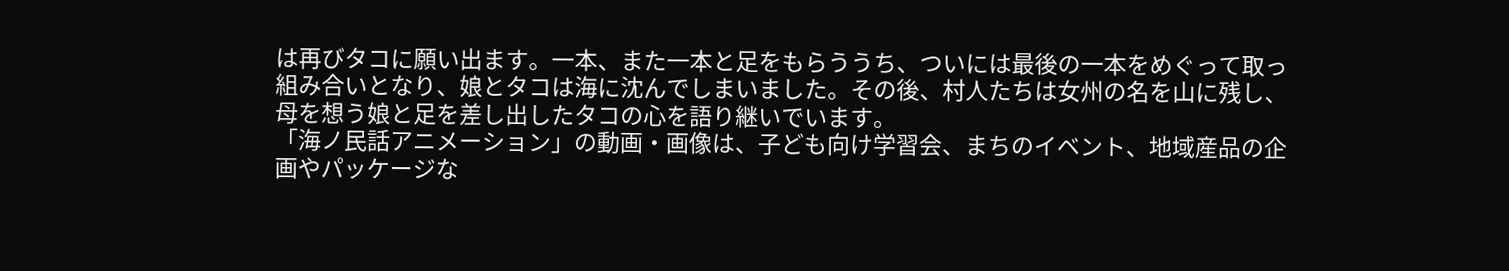は再びタコに願い出ます。一本、また一本と足をもらううち、ついには最後の一本をめぐって取っ組み合いとなり、娘とタコは海に沈んでしまいました。その後、村人たちは女州の名を山に残し、母を想う娘と足を差し出したタコの心を語り継いでいます。
「海ノ民話アニメーション」の動画・画像は、子ども向け学習会、まちのイベント、地域産品の企画やパッケージな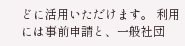どに活用いただけます。 利用には事前申請と、一般社団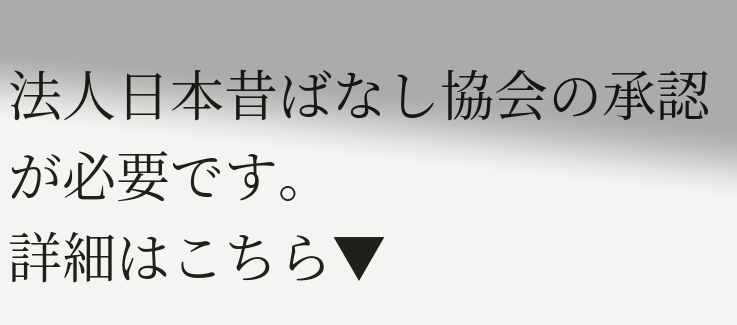法人日本昔ばなし協会の承認が必要です。
詳細はこちら▼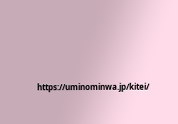https://uminominwa.jp/kitei/